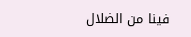فينا من الضلال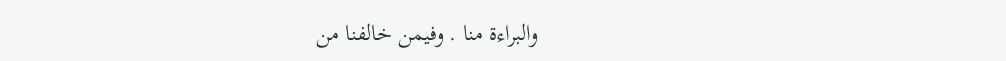والبراءة منا . وفيمن خالفنا من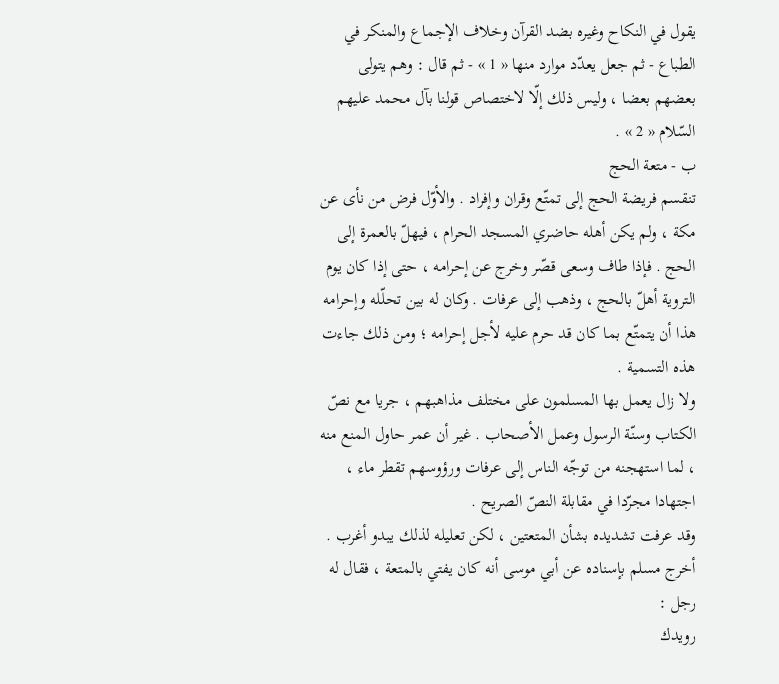يقول في النكاح وغيره بضد القرآن وخلاف الإجماع والمنكر في الطباع - ثم جعل يعدّد موارد منها « 1 » - ثم قال : وهم يتولى بعضهم بعضا ، وليس ذلك إلّا لاختصاص قولنا بآل محمد عليهم السّلام « 2 » .
ب - متعة الحج
تنقسم فريضة الحج إلى تمتّع وقران وإفراد . والأوّل فرض من نأى عن مكة ، ولم يكن أهله حاضري المسجد الحرام ، فيهلّ بالعمرة إلى الحج . فإذا طاف وسعى قصّر وخرج عن إحرامه ، حتى إذا كان يوم التروية أهلّ بالحج ، وذهب إلى عرفات . وكان له بين تحلّله وإحرامه هذا أن يتمتّع بما كان قد حرم عليه لأجل إحرامه ؛ ومن ذلك جاءت هذه التسمية .
ولا زال يعمل بها المسلمون على مختلف مذاهبهم ، جريا مع نصّ الكتاب وسنّة الرسول وعمل الأصحاب . غير أن عمر حاول المنع منه ، لما استهجنه من توجّه الناس إلى عرفات ورؤوسهم تقطر ماء ، اجتهادا مجرّدا في مقابلة النصّ الصريح .
وقد عرفت تشديده بشأن المتعتين ، لكن تعليله لذلك يبدو أغرب .
أخرج مسلم بإسناده عن أبي موسى أنه كان يفتي بالمتعة ، فقال له رجل :
رويدك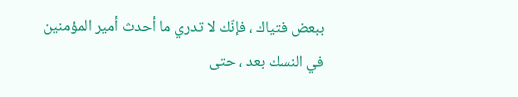ببعض فتياك ، فإنّك لا تدري ما أحدث أمير المؤمنين في النسك بعد ، حتى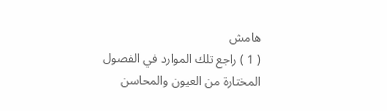هامش
( 1 ) راجع تلك الموارد في الفصول المختارة من العيون والمحاسن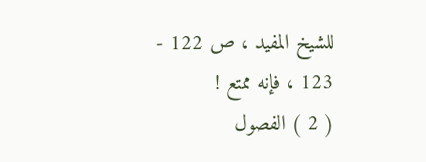للشيخ المفيد ، ص 122 - 123 ، فإنه ممتع !
( 2 ) الفصول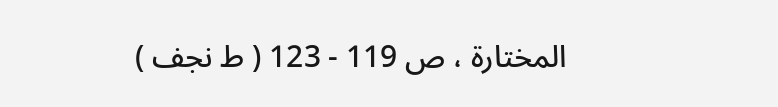المختارة ، ص 119 - 123 ( ط نجف )